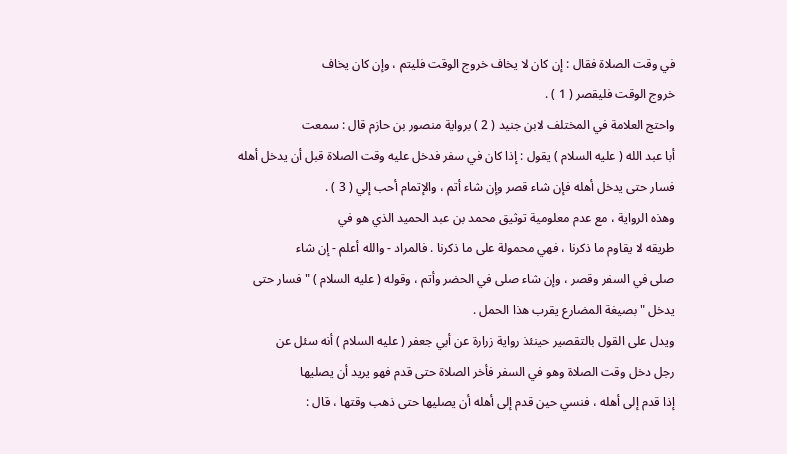في وقت الصلاة فقال : إن كان لا يخاف خروج الوقت فليتم ، وإن كان يخاف
خروج الوقت فليقصر ( 1 ) .
واحتج العلامة في المختلف لابن جنيد ( 2 ) برواية منصور بن حازم قال : سمعت
أبا عبد الله ( عليه السلام ) يقول : إذا كان في سفر فدخل عليه وقت الصلاة قبل أن يدخل أهله
فسار حتى يدخل أهله فإن شاء قصر وإن شاء أتم ، والإتمام أحب إلي ( 3 ) .
وهذه الرواية ، مع عدم معلومية توثيق محمد بن عبد الحميد الذي هو في
طريقه لا يقاوم ما ذكرنا ، فهي محمولة على ما ذكرنا . فالمراد - والله أعلم - إن شاء
صلى في السفر وقصر ، وإن شاء صلى في الحضر وأتم ، وقوله ( عليه السلام ) " فسار حتى
يدخل " بصيغة المضارع يقرب هذا الحمل .
ويدل على القول بالتقصير حينئذ رواية زرارة عن أبي جعفر ( عليه السلام ) أنه سئل عن
رجل دخل وقت الصلاة وهو في السفر فأخر الصلاة حتى قدم فهو يريد أن يصليها
إذا قدم إلى أهله ، فنسي حين قدم إلى أهله أن يصليها حتى ذهب وقتها ، قال :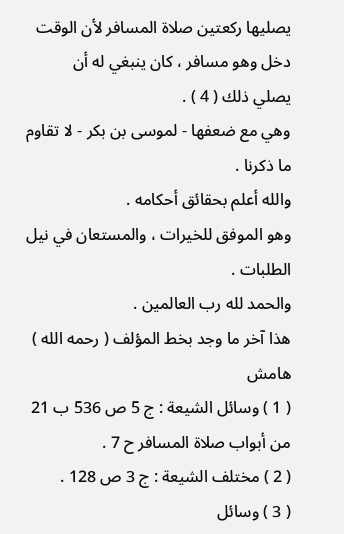يصليها ركعتين صلاة المسافر لأن الوقت دخل وهو مسافر ، كان ينبغي له أن
يصلي ذلك ( 4 ) .
وهي مع ضعفها - لموسى بن بكر - لا تقاوم ما ذكرنا .
والله أعلم بحقائق أحكامه .
وهو الموفق للخيرات ، والمستعان في نيل الطلبات .
والحمد لله رب العالمين .
هذا آخر ما وجد بخط المؤلف ( رحمه الله )
هامش
( 1 ) وسائل الشيعة : ج 5 ص 536 ب 21 من أبواب صلاة المسافر ح 7 .
( 2 ) مختلف الشيعة : ج 3 ص 128 .
( 3 ) وسائل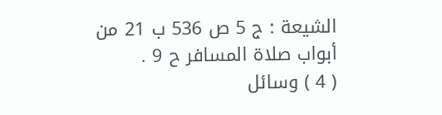الشيعة : ج 5 ص 536 ب 21 من أبواب صلاة المسافر ح 9 .
( 4 ) وسائل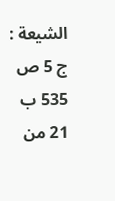الشيعة : ج 5 ص 535 ب 21 من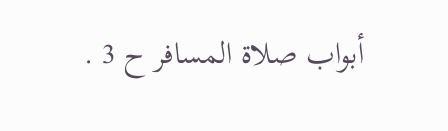أبواب صلاة المسافر ح 3 .